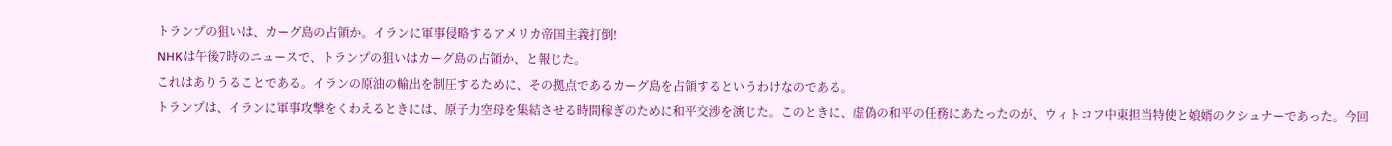トランプの狙いは、カーグ島の占領か。イランに軍事侵略するアメリカ帝国主義打倒!
NHKは午後7時のニュースで、トランプの狙いはカーグ島の占領か、と報じた。
これはありうることである。イランの原油の輸出を制圧するために、その拠点であるカーグ島を占領するというわけなのである。
トランプは、イランに軍事攻撃をくわえるときには、原子力空母を集結させる時間稼ぎのために和平交渉を演じた。このときに、虚偽の和平の任務にあたったのが、ウィトコフ中東担当特使と娘婿のクシュナーであった。今回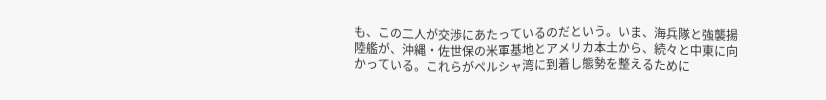も、この二人が交渉にあたっているのだという。いま、海兵隊と強襲揚陸艦が、沖縄・佐世保の米軍基地とアメリカ本土から、続々と中東に向かっている。これらがペルシャ湾に到着し態勢を整えるために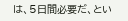は、5日間必要だ、とい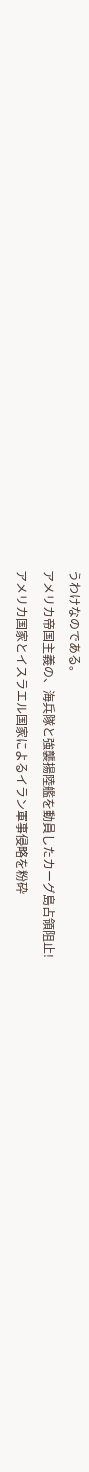うわけなのである。
アメリカ帝国主義の、海兵隊と強襲揚陸艦を動員したカーグ島占領阻止!
アメリカ国家とイスラエル国家によるイラン軍事侵略を粉砕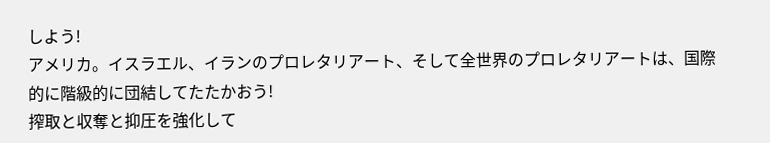しよう!
アメリカ。イスラエル、イランのプロレタリアート、そして全世界のプロレタリアートは、国際的に階級的に団結してたたかおう!
搾取と収奪と抑圧を強化して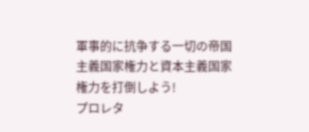軍事的に抗争する一切の帝国主義国家権力と資本主義国家権力を打倒しよう!
プロレタ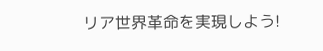リア世界革命を実現しよう!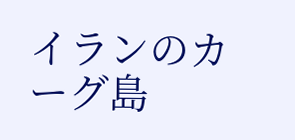イランのカーグ島